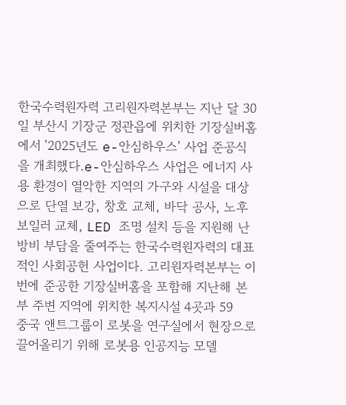한국수력원자력 고리원자력본부는 지난 달 30일 부산시 기장군 정관읍에 위치한 기장실버홈에서 '2025년도 e-안심하우스' 사업 준공식을 개최했다.e-안심하우스 사업은 에너지 사용 환경이 열악한 지역의 가구와 시설을 대상으로 단열 보강, 창호 교체, 바닥 공사, 노후 보일러 교체, LED 조명 설치 등을 지원해 난방비 부담을 줄여주는 한국수력원자력의 대표적인 사회공헌 사업이다. 고리원자력본부는 이번에 준공한 기장실버홈을 포함해 지난해 본부 주변 지역에 위치한 복지시설 4곳과 59
중국 앤트그룹이 로봇을 연구실에서 현장으로 끌어올리기 위해 로봇용 인공지능 모델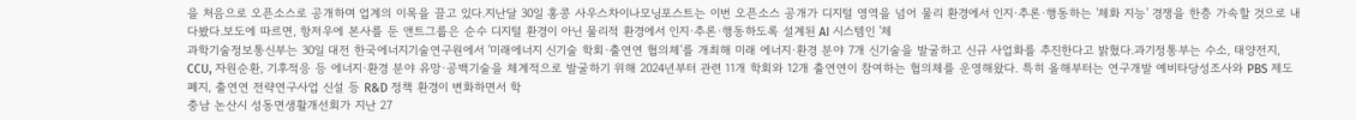을 처음으로 오픈소스로 공개하며 업계의 이목을 끌고 있다.지난달 30일 홍콩 사우스차이나모닝포스트는 이번 오픈소스 공개가 디지털 영역을 넘어 물리 환경에서 인지·추론·행동하는 '체화 지능' 경쟁을 한층 가속할 것으로 내다봤다.보도에 따르면, 항저우에 본사를 둔 앤트그룹은 순수 디지털 환경이 아닌 물리적 환경에서 인지·추론·행동하도록 설계된 AI 시스템인 '체
과학기술정보통신부는 30일 대전 한국에너지기술연구원에서 '미래에너지 신기술 학회·출연연 협의체'를 개최해 미래 에너지·환경 분야 7개 신기술을 발굴하고 신규 사업화를 추진한다고 밝혔다.과기정통부는 수소, 태양전지, CCU, 자원순환, 기후적응 등 에너지·환경 분야 유망·공백기술을 체계적으로 발굴하기 위해 2024년부터 관련 11개 학회와 12개 출연연이 참여하는 협의체를 운영해왔다. 특히 올해부터는 연구개발 예비타당성조사와 PBS 제도 폐지, 출연연 전략연구사업 신설 등 R&D 정책 환경이 변화하면서 학
충남 논산시 성동면생활개선회가 지난 27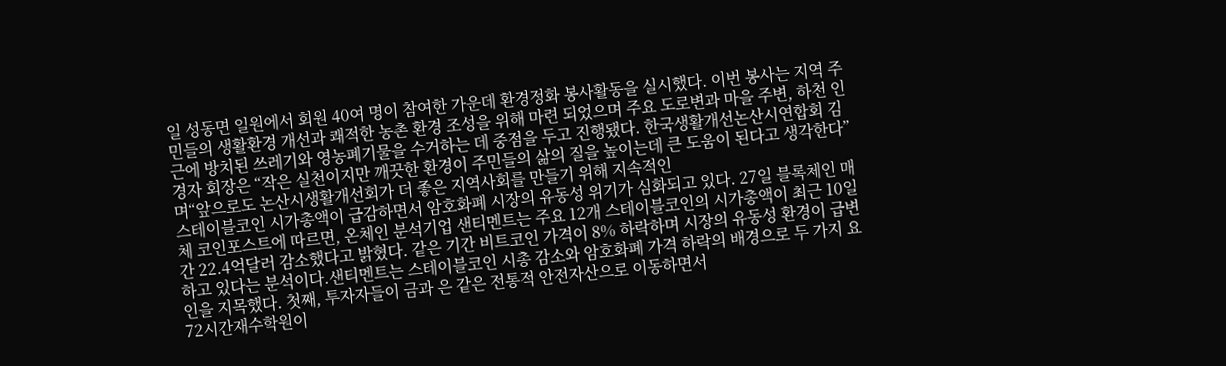일 성동면 일원에서 회원 40여 명이 참여한 가운데 환경정화 봉사활동을 실시했다. 이번 봉사는 지역 주민들의 생활환경 개선과 쾌적한 농촌 환경 조성을 위해 마련 되었으며 주요 도로변과 마을 주변, 하천 인근에 방치된 쓰레기와 영농폐기물을 수거하는 데 중점을 두고 진행됐다. 한국생활개선논산시연합회 김경자 회장은 “작은 실천이지만 깨끗한 환경이 주민들의 삶의 질을 높이는데 큰 도움이 된다고 생각한다”며“앞으로도 논산시생활개선회가 더 좋은 지역사회를 만들기 위해 지속적인
스테이블코인 시가총액이 급감하면서 암호화폐 시장의 유동성 위기가 심화되고 있다. 27일 블록체인 매체 코인포스트에 따르면, 온체인 분석기업 샌티멘트는 주요 12개 스테이블코인의 시가총액이 최근 10일간 22.4억달러 감소했다고 밝혔다. 같은 기간 비트코인 가격이 8% 하락하며 시장의 유동성 환경이 급변하고 있다는 분석이다.샌티멘트는 스테이블코인 시총 감소와 암호화폐 가격 하락의 배경으로 두 가지 요인을 지목했다. 첫째, 투자자들이 금과 은 같은 전통적 안전자산으로 이동하면서
72시간재수학원이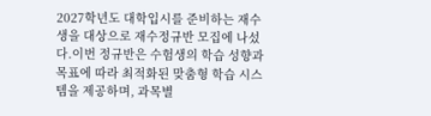2027학년도 대학입시를 준비하는 재수생을 대상으로 재수정규반 모집에 나섰다.이번 정규반은 수험생의 학습 성향과 목표에 따라 최적화된 맞춤형 학습 시스템을 제공하며, 과목별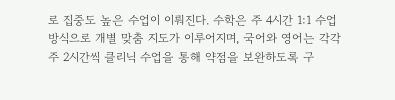로 집중도 높은 수업이 이뤄진다. 수학은 주 4시간 1:1 수업 방식으로 개별 맞춤 지도가 이루어지며, 국어와 영어는 각각 주 2시간씩 클리닉 수업을 통해 약점을 보완하도록 구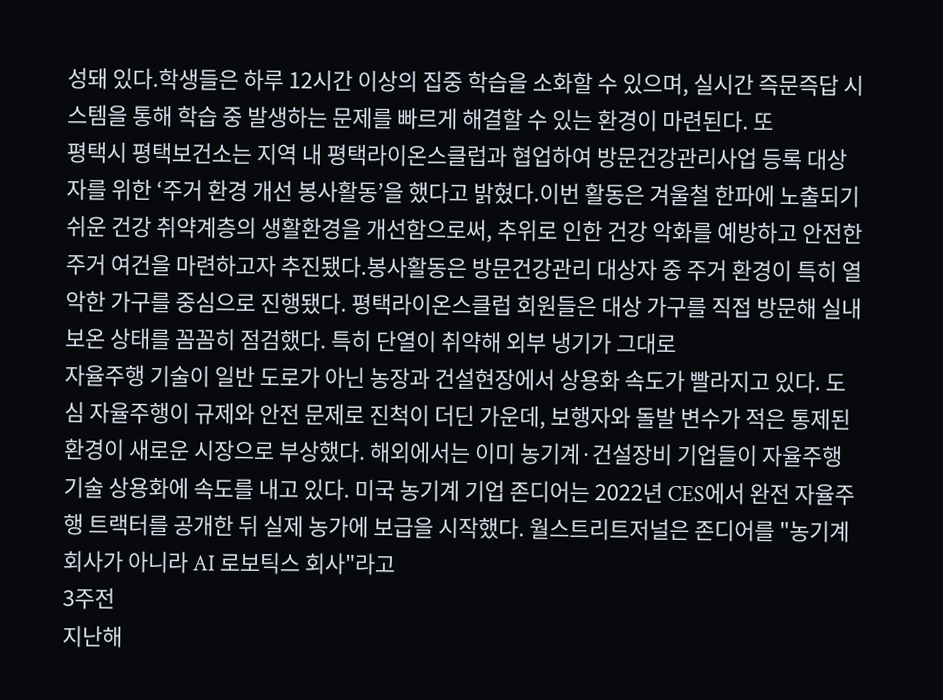성돼 있다.학생들은 하루 12시간 이상의 집중 학습을 소화할 수 있으며, 실시간 즉문즉답 시스템을 통해 학습 중 발생하는 문제를 빠르게 해결할 수 있는 환경이 마련된다. 또
평택시 평택보건소는 지역 내 평택라이온스클럽과 협업하여 방문건강관리사업 등록 대상자를 위한 ‘주거 환경 개선 봉사활동’을 했다고 밝혔다.이번 활동은 겨울철 한파에 노출되기 쉬운 건강 취약계층의 생활환경을 개선함으로써, 추위로 인한 건강 악화를 예방하고 안전한 주거 여건을 마련하고자 추진됐다.봉사활동은 방문건강관리 대상자 중 주거 환경이 특히 열악한 가구를 중심으로 진행됐다. 평택라이온스클럽 회원들은 대상 가구를 직접 방문해 실내 보온 상태를 꼼꼼히 점검했다. 특히 단열이 취약해 외부 냉기가 그대로
자율주행 기술이 일반 도로가 아닌 농장과 건설현장에서 상용화 속도가 빨라지고 있다. 도심 자율주행이 규제와 안전 문제로 진척이 더딘 가운데, 보행자와 돌발 변수가 적은 통제된 환경이 새로운 시장으로 부상했다. 해외에서는 이미 농기계·건설장비 기업들이 자율주행 기술 상용화에 속도를 내고 있다. 미국 농기계 기업 존디어는 2022년 CES에서 완전 자율주행 트랙터를 공개한 뒤 실제 농가에 보급을 시작했다. 월스트리트저널은 존디어를 "농기계 회사가 아니라 AI 로보틱스 회사"라고
3주전
지난해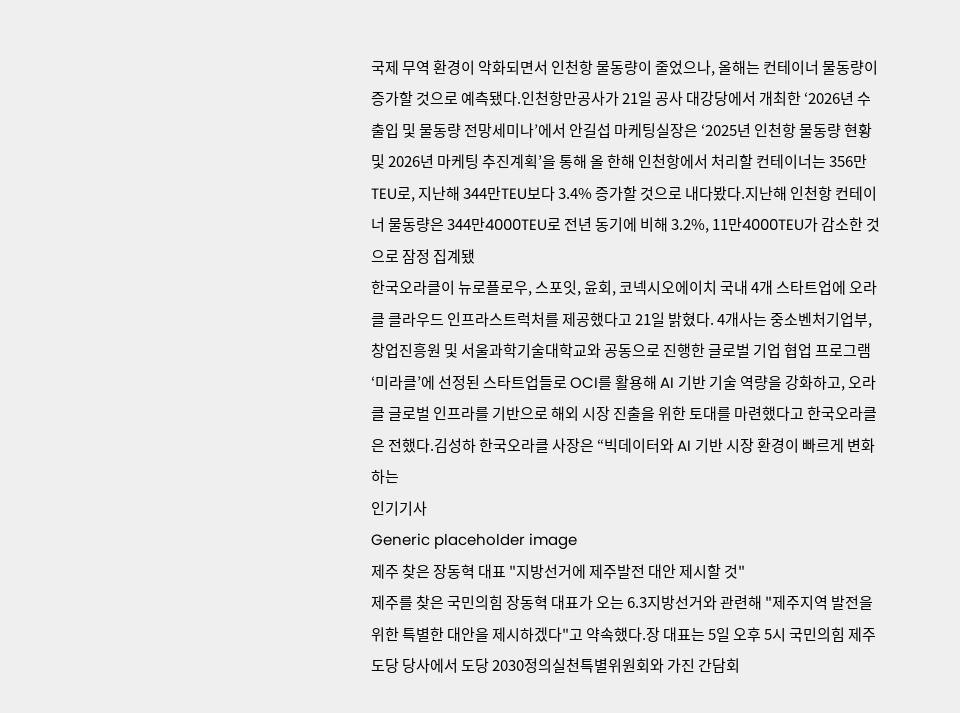국제 무역 환경이 악화되면서 인천항 물동량이 줄었으나, 올해는 컨테이너 물동량이 증가할 것으로 예측됐다.인천항만공사가 21일 공사 대강당에서 개최한 ‘2026년 수출입 및 물동량 전망세미나’에서 안길섭 마케팅실장은 ‘2025년 인천항 물동량 현황 및 2026년 마케팅 추진계획’을 통해 올 한해 인천항에서 처리할 컨테이너는 356만TEU로, 지난해 344만TEU보다 3.4% 증가할 것으로 내다봤다.지난해 인천항 컨테이너 물동량은 344만4000TEU로 전년 동기에 비해 3.2%, 11만4000TEU가 감소한 것으로 잠정 집계됐
한국오라클이 뉴로플로우, 스포잇, 윤회, 코넥시오에이치 국내 4개 스타트업에 오라클 클라우드 인프라스트럭처를 제공했다고 21일 밝혔다. 4개사는 중소벤처기업부, 창업진흥원 및 서울과학기술대학교와 공동으로 진행한 글로벌 기업 협업 프로그램 ‘미라클’에 선정된 스타트업들로 OCI를 활용해 AI 기반 기술 역량을 강화하고, 오라클 글로벌 인프라를 기반으로 해외 시장 진출을 위한 토대를 마련했다고 한국오라클은 전했다.김성하 한국오라클 사장은 “빅데이터와 AI 기반 시장 환경이 빠르게 변화하는
인기기사
Generic placeholder image
제주 찾은 장동혁 대표 "지방선거에 제주발전 대안 제시할 것"
제주를 찾은 국민의힘 장동혁 대표가 오는 6.3지방선거와 관련해 "제주지역 발전을 위한 특별한 대안을 제시하겠다"고 약속했다.장 대표는 5일 오후 5시 국민의힘 제주도당 당사에서 도당 2030정의실천특별위원회와 가진 간담회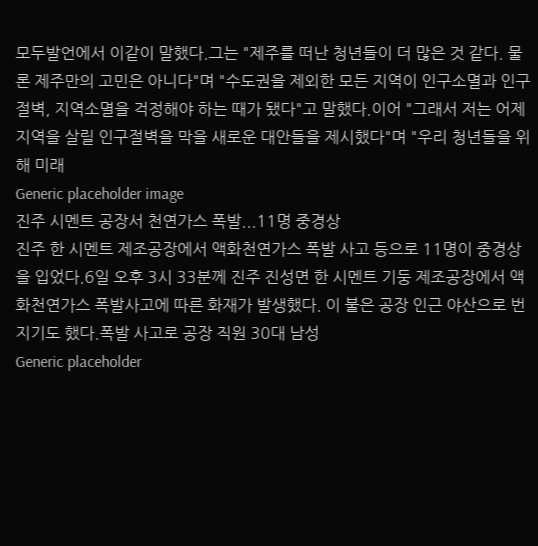모두발언에서 이같이 말했다.그는 "제주를 떠난 청년들이 더 많은 것 같다. 물론 제주만의 고민은 아니다"며 "수도권을 제외한 모든 지역이 인구소멸과 인구절벽, 지역소멸을 걱정해야 하는 때가 됐다"고 말했다.이어 "그래서 저는 어제 지역을 살릴 인구절벽을 막을 새로운 대안들을 제시했다"며 "우리 청년들을 위해 미래
Generic placeholder image
진주 시멘트 공장서 천연가스 폭발...11명 중경상
진주 한 시멘트 제조공장에서 액화천연가스 폭발 사고 등으로 11명이 중경상을 입었다.6일 오후 3시 33분께 진주 진성면 한 시멘트 기둥 제조공장에서 액화천연가스 폭발사고에 따른 화재가 발생했다. 이 불은 공장 인근 야산으로 번지기도 했다.폭발 사고로 공장 직원 30대 남성
Generic placeholder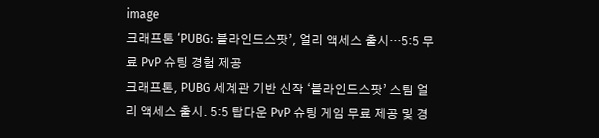image
크래프톤 ‘PUBG: 블라인드스팟’, 얼리 액세스 출시…5:5 무료 PvP 슈팅 경험 제공
크래프톤, PUBG 세계관 기반 신작 ‘블라인드스팟’ 스팀 얼리 액세스 출시. 5:5 탑다운 PvP 슈팅 게임 무료 제공 및 경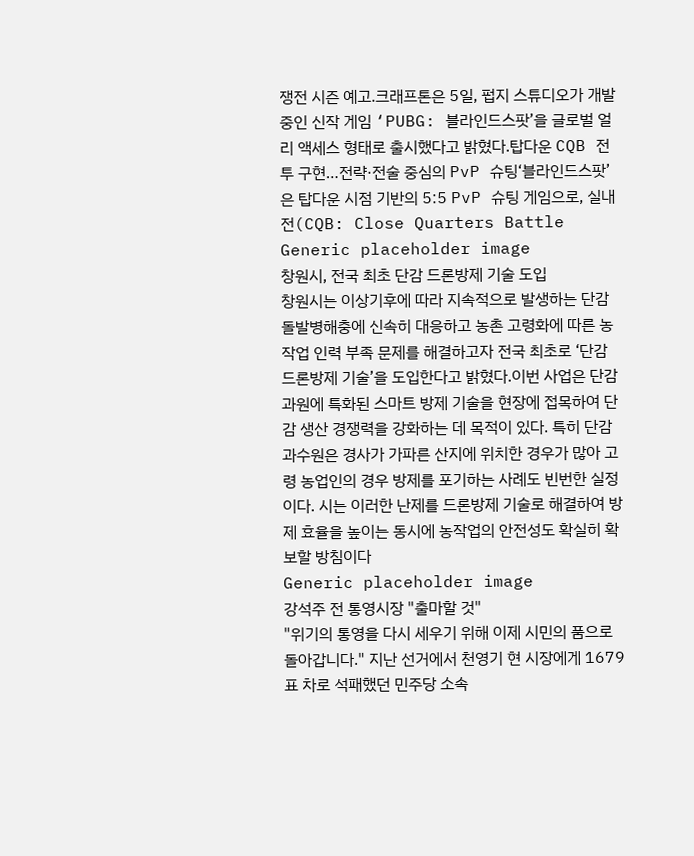쟁전 시즌 예고.크래프톤은 5일, 펍지 스튜디오가 개발 중인 신작 게임 ‘PUBG: 블라인드스팟’을 글로벌 얼리 액세스 형태로 출시했다고 밝혔다.탑다운 CQB 전투 구현…전략·전술 중심의 PvP 슈팅‘블라인드스팟’은 탑다운 시점 기반의 5:5 PvP 슈팅 게임으로, 실내전(CQB: Close Quarters Battle
Generic placeholder image
창원시, 전국 최초 단감 드론방제 기술 도입
창원시는 이상기후에 따라 지속적으로 발생하는 단감 돌발병해충에 신속히 대응하고 농촌 고령화에 따른 농작업 인력 부족 문제를 해결하고자 전국 최초로 ‘단감 드론방제 기술’을 도입한다고 밝혔다.이번 사업은 단감 과원에 특화된 스마트 방제 기술을 현장에 접목하여 단감 생산 경쟁력을 강화하는 데 목적이 있다. 특히 단감 과수원은 경사가 가파른 산지에 위치한 경우가 많아 고령 농업인의 경우 방제를 포기하는 사례도 빈번한 실정이다. 시는 이러한 난제를 드론방제 기술로 해결하여 방제 효율을 높이는 동시에 농작업의 안전성도 확실히 확보할 방침이다
Generic placeholder image
강석주 전 통영시장 "출마할 것"
"위기의 통영을 다시 세우기 위해 이제 시민의 품으로 돌아갑니다." 지난 선거에서 천영기 현 시장에게 1679표 차로 석패했던 민주당 소속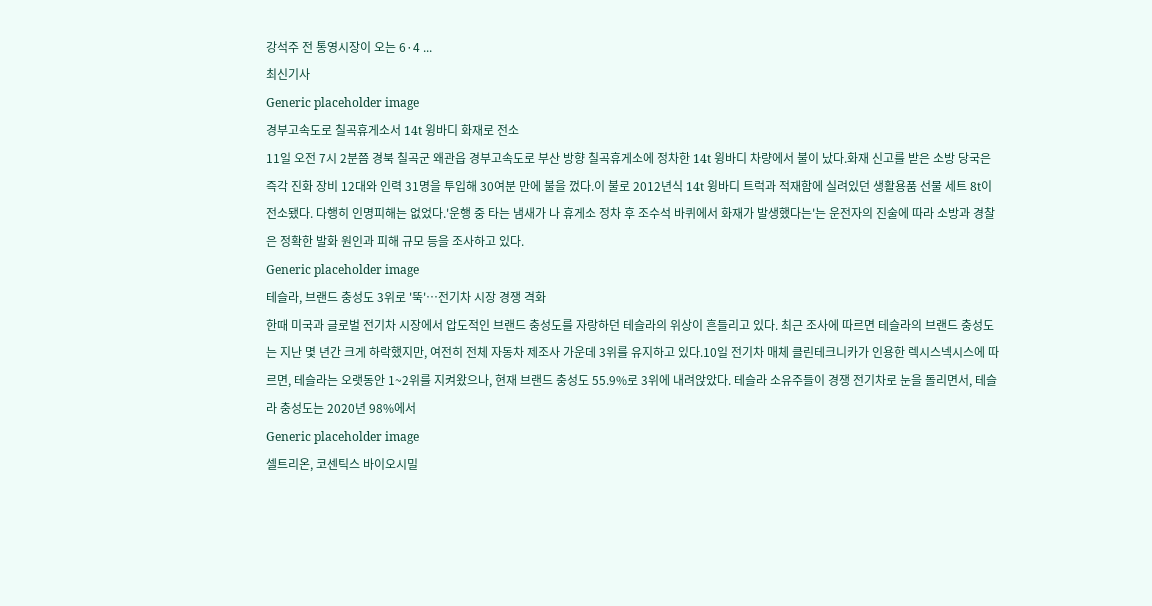강석주 전 통영시장이 오는 6·4 ...
최신기사
Generic placeholder image
경부고속도로 칠곡휴게소서 14t 윙바디 화재로 전소
11일 오전 7시 2분쯤 경북 칠곡군 왜관읍 경부고속도로 부산 방향 칠곡휴게소에 정차한 14t 윙바디 차량에서 불이 났다.화재 신고를 받은 소방 당국은 즉각 진화 장비 12대와 인력 31명을 투입해 30여분 만에 불을 껐다.이 불로 2012년식 14t 윙바디 트럭과 적재함에 실려있던 생활용품 선물 세트 8t이 전소됐다. 다행히 인명피해는 없었다.'운행 중 타는 냄새가 나 휴게소 정차 후 조수석 바퀴에서 화재가 발생했다는'는 운전자의 진술에 따라 소방과 경찰은 정확한 발화 원인과 피해 규모 등을 조사하고 있다.
Generic placeholder image
테슬라, 브랜드 충성도 3위로 '뚝'…전기차 시장 경쟁 격화
한때 미국과 글로벌 전기차 시장에서 압도적인 브랜드 충성도를 자랑하던 테슬라의 위상이 흔들리고 있다. 최근 조사에 따르면 테슬라의 브랜드 충성도는 지난 몇 년간 크게 하락했지만, 여전히 전체 자동차 제조사 가운데 3위를 유지하고 있다.10일 전기차 매체 클린테크니카가 인용한 렉시스넥시스에 따르면, 테슬라는 오랫동안 1~2위를 지켜왔으나, 현재 브랜드 충성도 55.9%로 3위에 내려앉았다. 테슬라 소유주들이 경쟁 전기차로 눈을 돌리면서, 테슬라 충성도는 2020년 98%에서
Generic placeholder image
셀트리온, 코센틱스 바이오시밀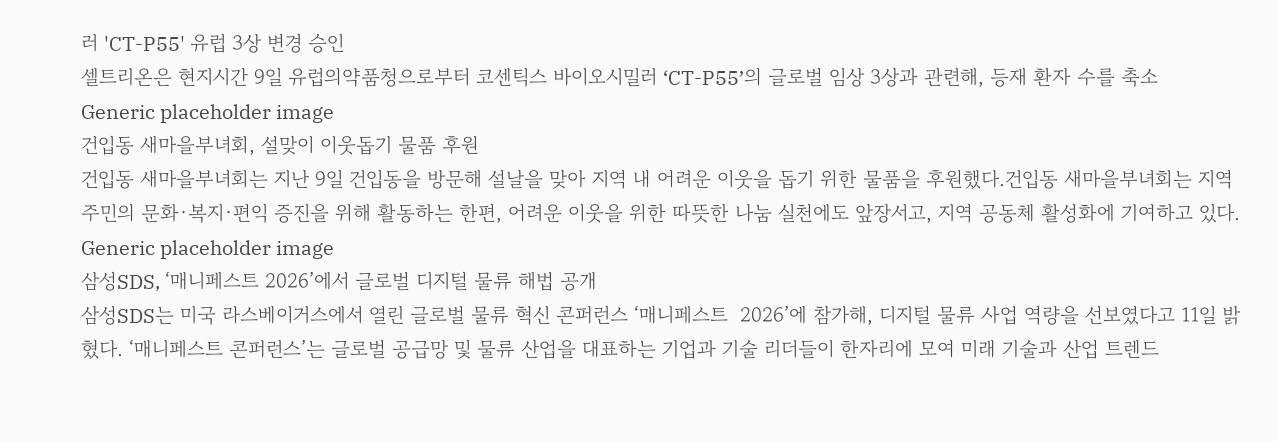러 'CT-P55' 유럽 3상 변경 승인
셀트리온은 현지시간 9일 유럽의약품청으로부터 코센틱스 바이오시밀러 ‘CT-P55’의 글로벌 임상 3상과 관련해, 등재 환자 수를 축소
Generic placeholder image
건입동 새마을부녀회, 설맞이 이웃돕기 물품 후원
건입동 새마을부녀회는 지난 9일 건입동을 방문해 설날을 맞아 지역 내 어려운 이웃을 돕기 위한 물품을 후원했다.건입동 새마을부녀회는 지역 주민의 문화·복지·편익 증진을 위해 활동하는 한편, 어려운 이웃을 위한 따뜻한 나눔 실천에도 앞장서고, 지역 공동체 활성화에 기여하고 있다.
Generic placeholder image
삼성SDS, ‘매니페스트 2026’에서 글로벌 디지털 물류 해법 공개
삼성SDS는 미국 라스베이거스에서 열린 글로벌 물류 혁신 콘퍼런스 ‘매니페스트  2026’에 참가해, 디지털 물류 사업 역량을 선보였다고 11일 밝혔다. ‘매니페스트 콘퍼런스’는 글로벌 공급망 및 물류 산업을 대표하는 기업과 기술 리더들이 한자리에 모여 미래 기술과 산업 트렌드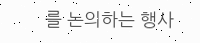를 논의하는 행사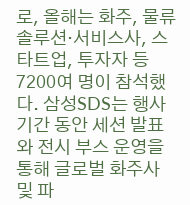로, 올해는 화주, 물류 솔루션·서비스사, 스타트업, 투자자 등 7200여 명이 참석했다. 삼성SDS는 행사 기간 동안 세션 발표와 전시 부스 운영을 통해 글로벌 화주사 및 파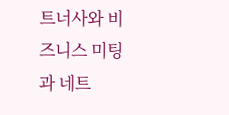트너사와 비즈니스 미팅과 네트